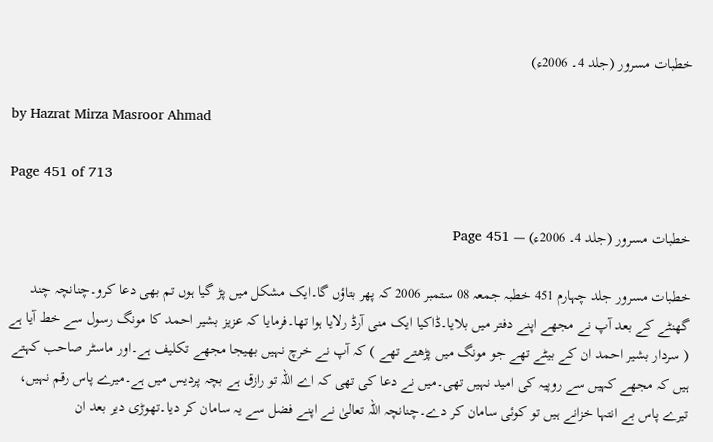خطبات مسرور (جلد 4۔ 2006ء)

by Hazrat Mirza Masroor Ahmad

Page 451 of 713

خطبات مسرور (جلد 4۔ 2006ء) — Page 451

خطبات مسرور جلد چہارم 451 خطبہ جمعہ 08 ستمبر 2006 کہ پھر بتاؤں گا۔ایک مشکل میں پڑ گیا ہوں تم بھی دعا کرو۔چنانچہ چند گھنٹے کے بعد آپ نے مجھے اپنے دفتر میں بلایا۔ڈاکیا ایک منی آرڈ رلایا ہوا تھا۔فرمایا کہ عزیز بشیر احمد کا مونگ رسول سے خط آیا ہے ( سردار بشیر احمد ان کے بیٹے تھے جو مونگ میں پڑھتے تھے ) کہ آپ نے خرچ نہیں بھیجا مجھے تکلیف ہے۔اور ماسٹر صاحب کہتے ہیں کہ مجھے کہیں سے روپیہ کی امید نہیں تھی۔میں نے دعا کی تھی کہ اے اللہ تو رازق ہے بچہ پردیس میں ہے۔میرے پاس رقم نہیں، تیرے پاس بے انتہا خزانے ہیں تو کوئی سامان کر دے۔چنانچہ اللہ تعالیٰ نے اپنے فضل سے یہ سامان کر دیا۔تھوڑی دیر بعد ان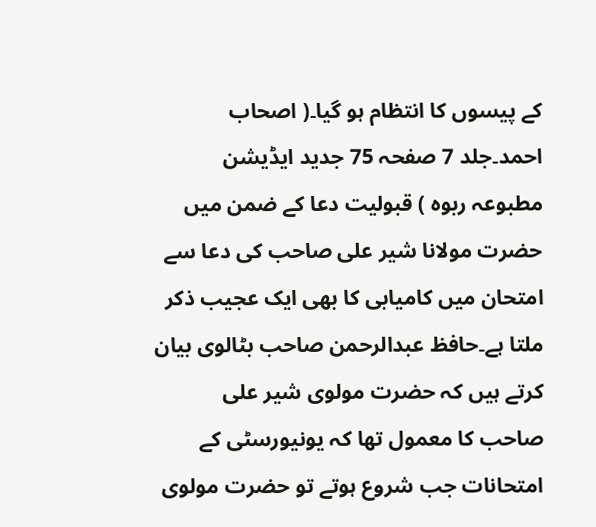کے پیسوں کا انتظام ہو گیا۔( اصحاب احمد۔جلد 7 صفحہ 75 جدید ایڈیشن مطبوعہ ربوہ ) قبولیت دعا کے ضمن میں حضرت مولانا شیر علی صاحب کی دعا سے امتحان میں کامیابی کا بھی ایک عجیب ذکر ملتا ہے۔حافظ عبدالرحمن صاحب بٹالوی بیان کرتے ہیں کہ حضرت مولوی شیر علی صاحب کا معمول تھا کہ یونیورسٹی کے امتحانات جب شروع ہوتے تو حضرت مولوی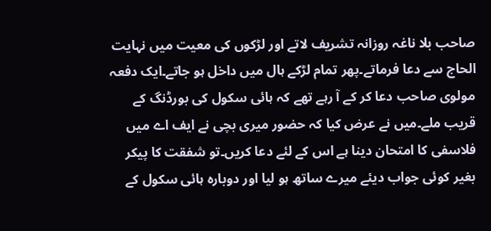صاحب بلا ناغہ روزانہ تشریف لاتے اور لڑکوں کی معیت میں نہایت الحاج سے دعا فرماتے۔پھر تمام لڑکے ہال میں داخل ہو جاتے۔ایک دفعہ مولوی صاحب دعا کر کے آ رہے تھے کہ ہائی سکول کی بورڈنگ کے قریب ملے۔میں نے عرض کیا کہ حضور میری بچی نے ایف اے میں فلاسفی کا امتحان دینا ہے اس کے لئے دعا کریں۔تو شفقت کا پیکر بغیر کوئی جواب دیئے میرے ساتھ ہو لیا اور دوبارہ ہائی سکول کے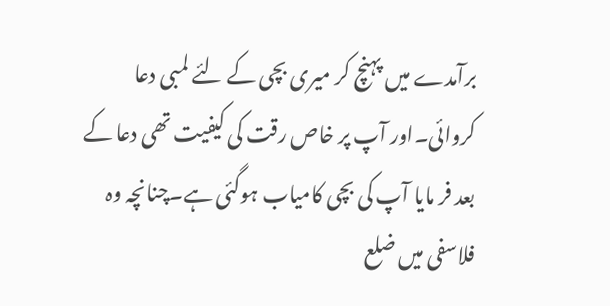برآمدے میں پہنچ کر میری بچی کے لئے لمبی دعا کروائی۔اور آپ پر خاص رقت کی کیفیت تھی دعا کے بعد فر مایا آپ کی بچی کامیاب ہوگئی ہے۔چنانچہ وہ فلاسفی میں ضلع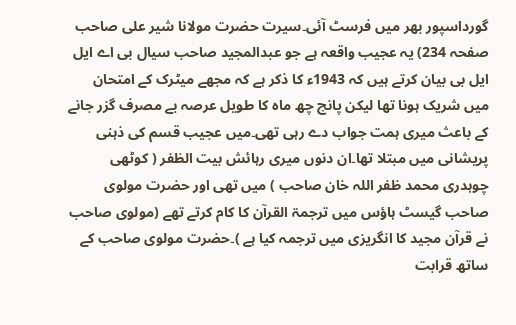گورداسپور بھر میں فرسٹ آئی۔سیرت حضرت مولانا شیر علی صاحب صفحہ 234) یہ عجیب واقعہ ہے جو عبدالمجید صاحب سیال بی اے ایل ایل بی بیان کرتے ہیں کہ 1943ء کا ذکر ہے کہ مجھے میٹرک کے امتحان میں شریک ہونا تھا لیکن پانچ چھ ماہ کا طویل عرصہ بے مصرف گزر جانے کے باعث میری ہمت جواب دے رہی تھی۔میں عجیب قسم کی ذہنی پریشانی میں مبتلا تھا۔ان دنوں میری رہائش بیت الظفر ( کوٹھی چوہدری محمد ظفر اللہ خان صاحب ) میں تھی اور حضرت مولوی صاحب گیسٹ ہاؤس میں ترجمۃ القرآن کا کام کرتے تھے (مولوی صاحب نے قرآن مجید کا انگریزی میں ترجمہ کیا ہے )۔حضرت مولوی صاحب کے ساتھ قرابت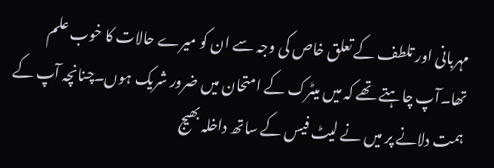مہربانی اور تلطف کے تعلق خاص کی وجہ سے ان کو میرے حالات کا خوب علم تھا۔آپ چاہتے تھے کہ میں میٹرک کے امتحان میں ضرور شریک ہوں۔چنانچہ آپ کے ہمت دلانے پر میں نے لیٹ فیس کے ساتھ داخلہ بھیج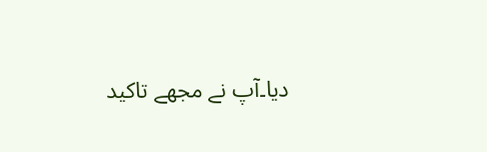دیا۔آپ نے مجھے تاکید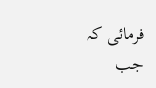فرمائی کہ جب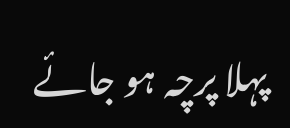پہلا پرچہ ہو جائے